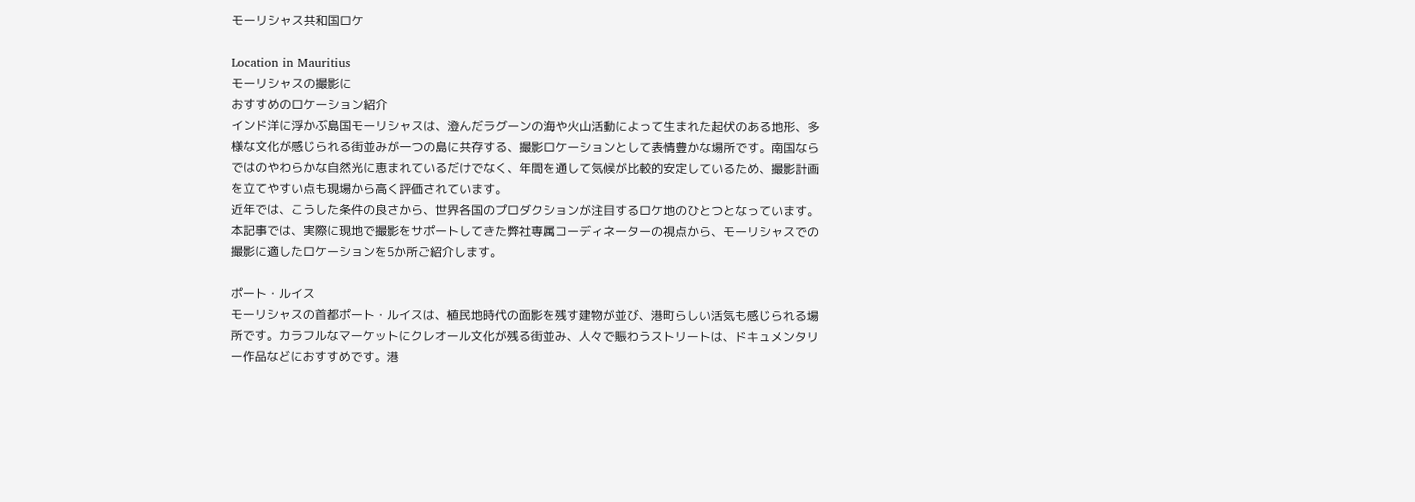モーリシャス共和国ロケ

Location in Mauritius
モーリシャスの撮影に
おすすめのロケーション紹介
インド洋に浮かぶ島国モーリシャスは、澄んだラグーンの海や火山活動によって生まれた起伏のある地形、多様な文化が感じられる街並みが一つの島に共存する、撮影ロケーションとして表情豊かな場所です。南国ならではのやわらかな自然光に恵まれているだけでなく、年間を通して気候が比較的安定しているため、撮影計画を立てやすい点も現場から高く評価されています。
近年では、こうした条件の良さから、世界各国のプロダクションが注目するロケ地のひとつとなっています。本記事では、実際に現地で撮影をサポートしてきた弊社専属コーディネーターの視点から、モーリシャスでの撮影に適したロケーションを5か所ご紹介します。

ポート・ルイス
モーリシャスの首都ポート・ルイスは、植民地時代の面影を残す建物が並び、港町らしい活気も感じられる場所です。カラフルなマーケットにクレオール文化が残る街並み、人々で賑わうストリートは、ドキュメンタリー作品などにおすすめです。港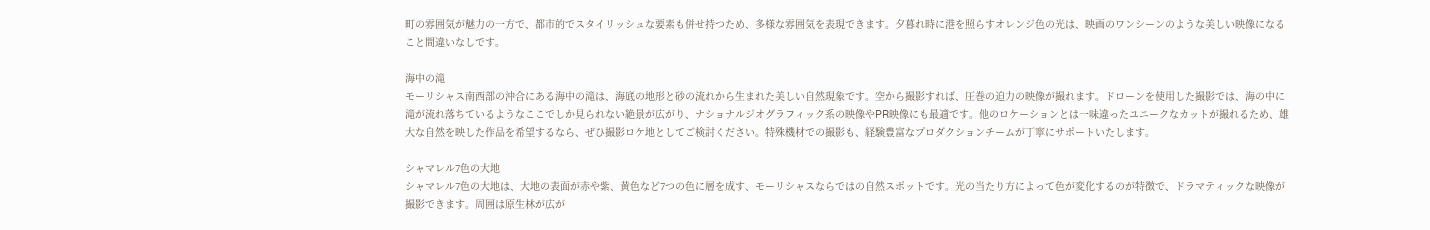町の雰囲気が魅力の一方で、都市的でスタイリッシュな要素も併せ持つため、多様な雰囲気を表現できます。夕暮れ時に港を照らすオレンジ色の光は、映画のワンシーンのような美しい映像になること間違いなしです。

海中の滝
モーリシャス南西部の沖合にある海中の滝は、海底の地形と砂の流れから生まれた美しい自然現象です。空から撮影すれば、圧巻の迫力の映像が撮れます。ドローンを使用した撮影では、海の中に滝が流れ落ちているようなここでしか見られない絶景が広がり、ナショナルジオグラフィック系の映像やPR映像にも最適です。他のロケーションとは一味違ったユニークなカットが撮れるため、雄大な自然を映した作品を希望するなら、ぜひ撮影ロケ地としてご検討ください。特殊機材での撮影も、経験豊富なプロダクションチームが丁寧にサポートいたします。

シャマレル7色の大地
シャマレル7色の大地は、大地の表面が赤や紫、黄色など7つの色に層を成す、モーリシャスならではの自然スポットです。光の当たり方によって色が変化するのが特徴で、ドラマティックな映像が撮影できます。周囲は原生林が広が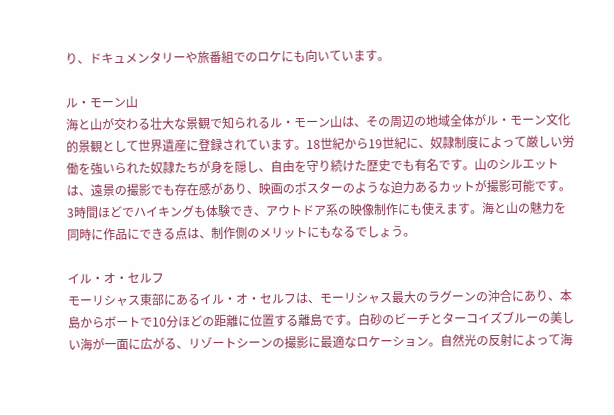り、ドキュメンタリーや旅番組でのロケにも向いています。

ル・モーン山
海と山が交わる壮大な景観で知られるル・モーン山は、その周辺の地域全体がル・モーン文化的景観として世界遺産に登録されています。18世紀から19世紀に、奴隷制度によって厳しい労働を強いられた奴隷たちが身を隠し、自由を守り続けた歴史でも有名です。山のシルエットは、遠景の撮影でも存在感があり、映画のポスターのような迫力あるカットが撮影可能です。3時間ほどでハイキングも体験でき、アウトドア系の映像制作にも使えます。海と山の魅力を同時に作品にできる点は、制作側のメリットにもなるでしょう。

イル・オ・セルフ
モーリシャス東部にあるイル・オ・セルフは、モーリシャス最大のラグーンの沖合にあり、本島からボートで10分ほどの距離に位置する離島です。白砂のビーチとターコイズブルーの美しい海が一面に広がる、リゾートシーンの撮影に最適なロケーション。自然光の反射によって海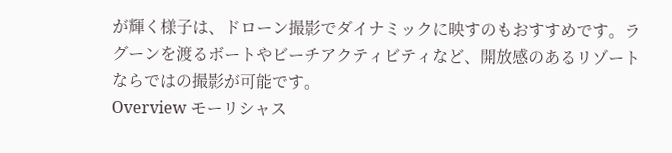が輝く様子は、ドローン撮影でダイナミックに映すのもおすすめです。ラグーンを渡るボートやビーチアクティビティなど、開放感のあるリゾートならではの撮影が可能です。
Overview モーリシャス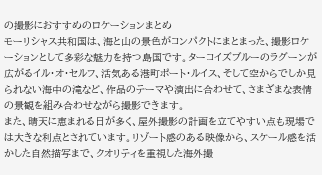の撮影におすすめのロケーションまとめ
モーリシャス共和国は、海と山の景色がコンパクトにまとまった、撮影ロケーションとして多彩な魅力を持つ島国です。ターコイズブルーのラグーンが広がるイル・オ・セルフ、活気ある港町ポート・ルイス、そして空からでしか見られない海中の滝など、作品のテーマや演出に合わせて、さまざまな表情の景観を組み合わせながら撮影できます。
また、晴天に恵まれる日が多く、屋外撮影の計画を立てやすい点も現場では大きな利点とされています。リゾート感のある映像から、スケール感を活かした自然描写まで、クオリティを重視した海外撮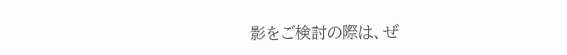影をご検討の際は、ぜ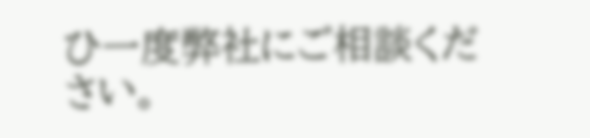ひ一度弊社にご相談ください。